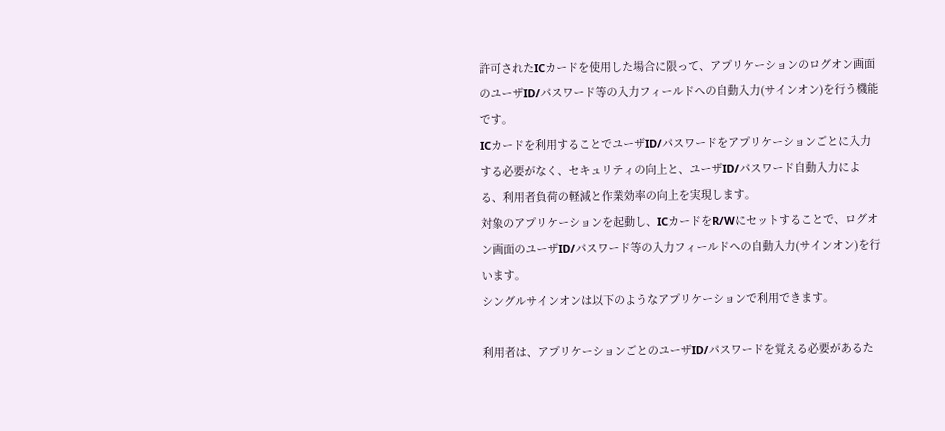許可されたICカードを使用した場合に限って、アプリケーションのログオン画面のユーザID/パスワード等の入力フィールドへの自動入力(サインオン)を行う機能です。
ICカードを利用することでユーザID/パスワードをアプリケーションごとに入力する必要がなく、セキュリティの向上と、ユーザID/パスワード自動入力による、利用者負荷の軽減と作業効率の向上を実現します。
対象のアプリケーションを起動し、ICカードをR/Wにセットすることで、ログオン画面のユーザID/パスワード等の入力フィールドへの自動入力(サインオン)を行います。
シングルサインオンは以下のようなアプリケーションで利用できます。

利用者は、アプリケーションごとのユーザID/パスワードを覚える必要があるた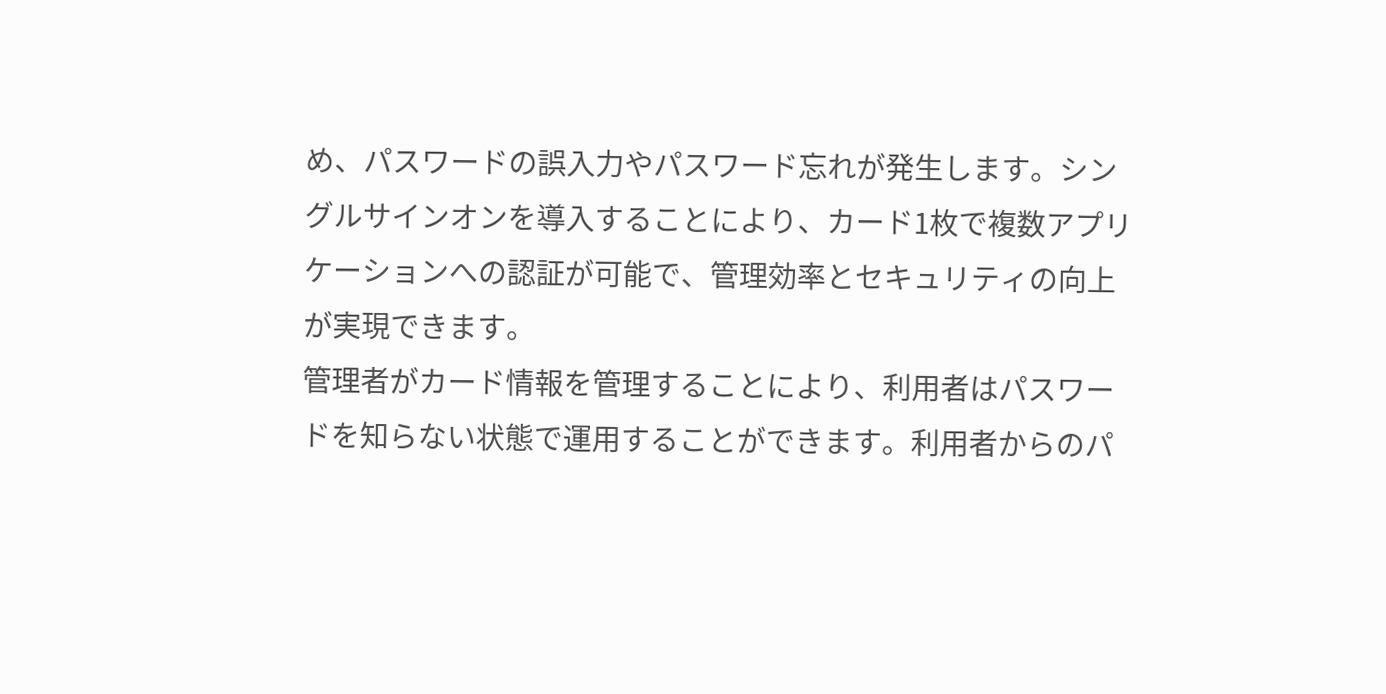め、パスワードの誤入力やパスワード忘れが発生します。シングルサインオンを導入することにより、カード1枚で複数アプリケーションへの認証が可能で、管理効率とセキュリティの向上が実現できます。
管理者がカード情報を管理することにより、利用者はパスワードを知らない状態で運用することができます。利用者からのパ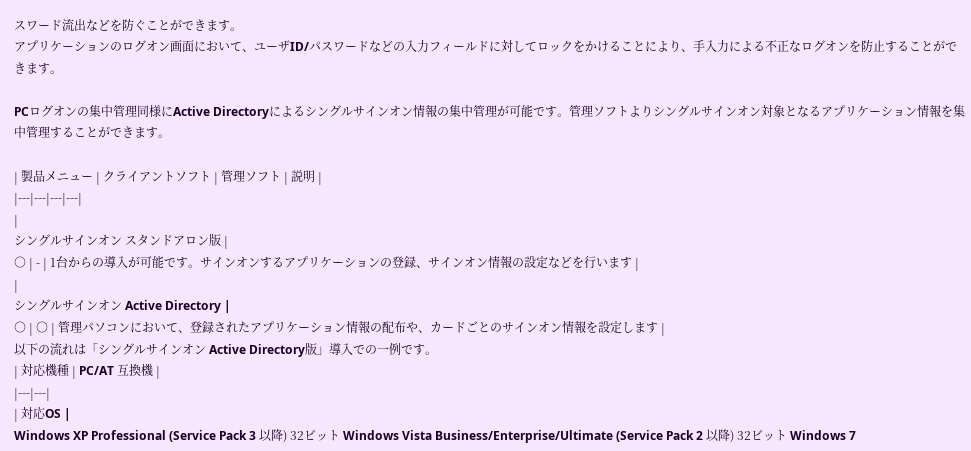スワード流出などを防ぐことができます。
アプリケーションのログオン画面において、ユーザID/パスワードなどの入力フィールドに対してロックをかけることにより、手入力による不正なログオンを防止することができます。

PCログオンの集中管理同様にActive Directoryによるシングルサインオン情報の集中管理が可能です。管理ソフトよりシングルサインオン対象となるアプリケーション情報を集中管理することができます。

| 製品メニュー | クライアントソフト | 管理ソフト | 説明 |
|---|---|---|---|
|
シングルサインオン スタンドアロン版 |
○ | - | 1台からの導入が可能です。サインオンするアプリケーションの登録、サインオン情報の設定などを行います |
|
シングルサインオン Active Directory |
○ | ○ | 管理パソコンにおいて、登録されたアプリケーション情報の配布や、カードごとのサインオン情報を設定します |
以下の流れは「シングルサインオン Active Directory版」導入での一例です。
| 対応機種 | PC/AT 互換機 |
|---|---|
| 対応OS |
Windows XP Professional (Service Pack 3 以降) 32ビット Windows Vista Business/Enterprise/Ultimate (Service Pack 2 以降) 32ビット Windows 7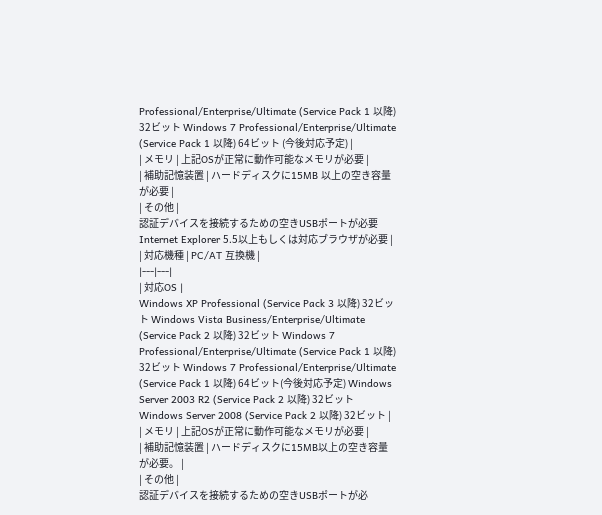Professional/Enterprise/Ultimate (Service Pack 1 以降) 32ビット Windows 7 Professional/Enterprise/Ultimate (Service Pack 1 以降) 64ビット (今後対応予定) |
| メモリ | 上記OSが正常に動作可能なメモリが必要 |
| 補助記憶装置 | ハードディスクに15MB 以上の空き容量が必要 |
| その他 |
認証デバイスを接続するための空きUSBポートが必要 Internet Explorer 5.5以上もしくは対応ブラウザが必要 |
| 対応機種 | PC/AT 互換機 |
|---|---|
| 対応OS |
Windows XP Professional (Service Pack 3 以降) 32ビット Windows Vista Business/Enterprise/Ultimate (Service Pack 2 以降) 32ビット Windows 7 Professional/Enterprise/Ultimate (Service Pack 1 以降) 32ビット Windows 7 Professional/Enterprise/Ultimate (Service Pack 1 以降) 64ビット(今後対応予定) Windows Server 2003 R2 (Service Pack 2 以降) 32ビット Windows Server 2008 (Service Pack 2 以降) 32ビット |
| メモリ | 上記OSが正常に動作可能なメモリが必要 |
| 補助記憶装置 | ハードディスクに15MB以上の空き容量が必要。 |
| その他 |
認証デバイスを接続するための空きUSBポートが必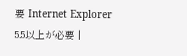要 Internet Explorer 5.5以上が必要 |